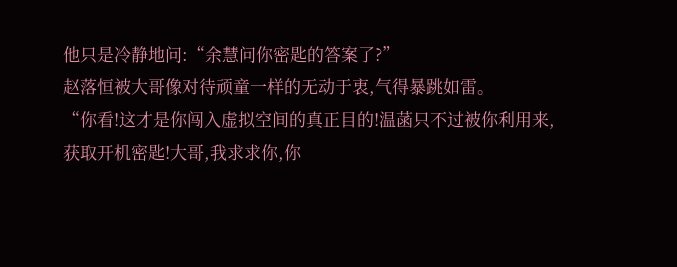他只是冷静地问:“余慧问你密匙的答案了?”
赵落恒被大哥像对待顽童一样的无动于衷,气得暴跳如雷。
“你看!这才是你闯入虚拟空间的真正目的!温菡只不过被你利用来,获取开机密匙!大哥,我求求你,你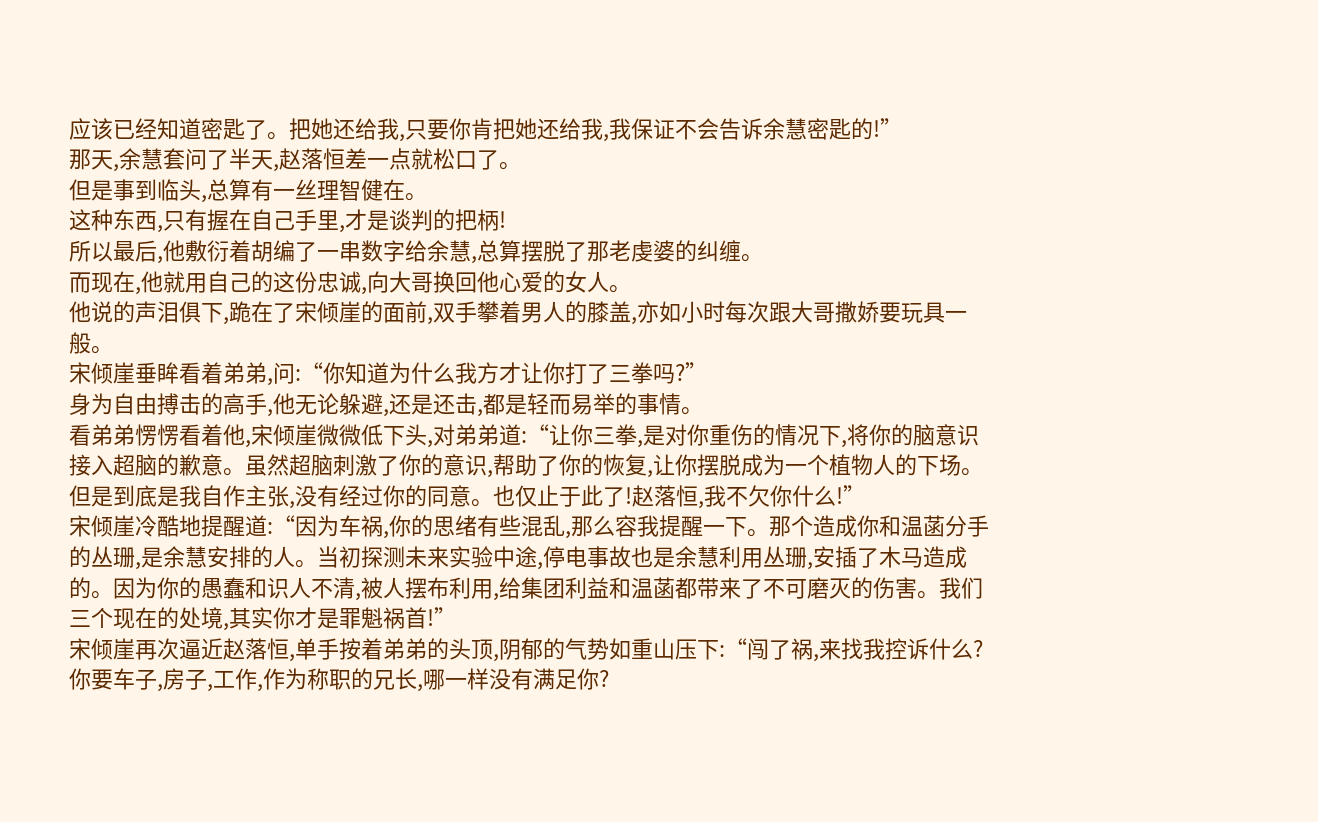应该已经知道密匙了。把她还给我,只要你肯把她还给我,我保证不会告诉余慧密匙的!”
那天,余慧套问了半天,赵落恒差一点就松口了。
但是事到临头,总算有一丝理智健在。
这种东西,只有握在自己手里,才是谈判的把柄!
所以最后,他敷衍着胡编了一串数字给余慧,总算摆脱了那老虔婆的纠缠。
而现在,他就用自己的这份忠诚,向大哥换回他心爱的女人。
他说的声泪俱下,跪在了宋倾崖的面前,双手攀着男人的膝盖,亦如小时每次跟大哥撒娇要玩具一般。
宋倾崖垂眸看着弟弟,问:“你知道为什么我方才让你打了三拳吗?”
身为自由搏击的高手,他无论躲避,还是还击,都是轻而易举的事情。
看弟弟愣愣看着他,宋倾崖微微低下头,对弟弟道:“让你三拳,是对你重伤的情况下,将你的脑意识接入超脑的歉意。虽然超脑刺激了你的意识,帮助了你的恢复,让你摆脱成为一个植物人的下场。但是到底是我自作主张,没有经过你的同意。也仅止于此了!赵落恒,我不欠你什么!”
宋倾崖冷酷地提醒道:“因为车祸,你的思绪有些混乱,那么容我提醒一下。那个造成你和温菡分手的丛珊,是余慧安排的人。当初探测未来实验中途,停电事故也是余慧利用丛珊,安插了木马造成的。因为你的愚蠢和识人不清,被人摆布利用,给集团利益和温菡都带来了不可磨灭的伤害。我们三个现在的处境,其实你才是罪魁祸首!”
宋倾崖再次逼近赵落恒,单手按着弟弟的头顶,阴郁的气势如重山压下:“闯了祸,来找我控诉什么?你要车子,房子,工作,作为称职的兄长,哪一样没有满足你?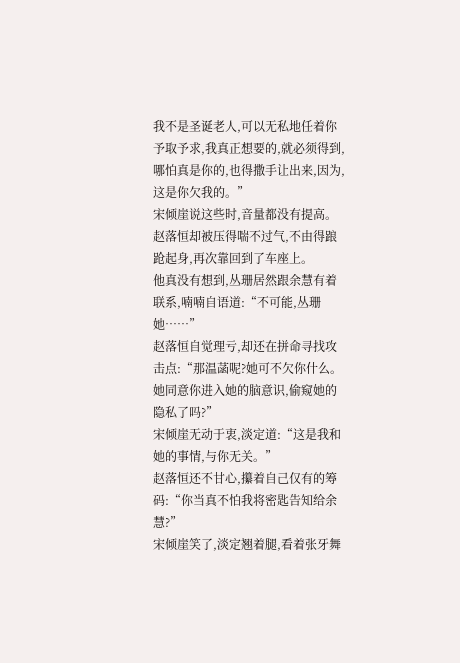我不是圣诞老人,可以无私地任着你予取予求,我真正想要的,就必须得到,哪怕真是你的,也得撒手让出来,因为,这是你欠我的。”
宋倾崖说这些时,音量都没有提高。赵落恒却被压得喘不过气,不由得踉跄起身,再次靠回到了车座上。
他真没有想到,丛珊居然跟余慧有着联系,喃喃自语道:“不可能,丛珊她……”
赵落恒自觉理亏,却还在拼命寻找攻击点:“那温菡呢?她可不欠你什么。她同意你进入她的脑意识,偷窥她的隐私了吗?”
宋倾崖无动于衷,淡定道:“这是我和她的事情,与你无关。”
赵落恒还不甘心,攥着自己仅有的筹码:“你当真不怕我将密匙告知给余慧?”
宋倾崖笑了,淡定翘着腿,看着张牙舞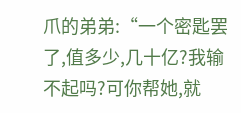爪的弟弟:“一个密匙罢了,值多少,几十亿?我输不起吗?可你帮她,就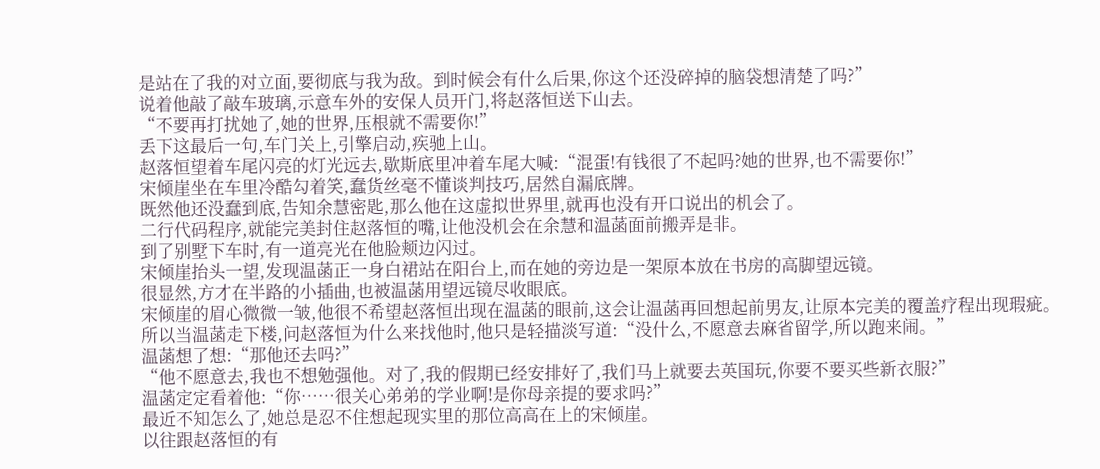是站在了我的对立面,要彻底与我为敌。到时候会有什么后果,你这个还没碎掉的脑袋想清楚了吗?”
说着他敲了敲车玻璃,示意车外的安保人员开门,将赵落恒送下山去。
“不要再打扰她了,她的世界,压根就不需要你!”
丢下这最后一句,车门关上,引擎启动,疾驰上山。
赵落恒望着车尾闪亮的灯光远去,歇斯底里冲着车尾大喊:“混蛋!有钱很了不起吗?她的世界,也不需要你!”
宋倾崖坐在车里冷酷勾着笑,蠢货丝毫不懂谈判技巧,居然自漏底牌。
既然他还没蠢到底,告知余慧密匙,那么他在这虚拟世界里,就再也没有开口说出的机会了。
二行代码程序,就能完美封住赵落恒的嘴,让他没机会在余慧和温菡面前搬弄是非。
到了别墅下车时,有一道亮光在他脸颊边闪过。
宋倾崖抬头一望,发现温菡正一身白裙站在阳台上,而在她的旁边是一架原本放在书房的高脚望远镜。
很显然,方才在半路的小插曲,也被温菡用望远镜尽收眼底。
宋倾崖的眉心微微一皱,他很不希望赵落恒出现在温菡的眼前,这会让温菡再回想起前男友,让原本完美的覆盖疗程出现瑕疵。
所以当温菡走下楼,问赵落恒为什么来找他时,他只是轻描淡写道:“没什么,不愿意去麻省留学,所以跑来闹。”
温菡想了想:“那他还去吗?”
“他不愿意去,我也不想勉强他。对了,我的假期已经安排好了,我们马上就要去英国玩,你要不要买些新衣服?”
温菡定定看着他:“你……很关心弟弟的学业啊!是你母亲提的要求吗?”
最近不知怎么了,她总是忍不住想起现实里的那位高高在上的宋倾崖。
以往跟赵落恒的有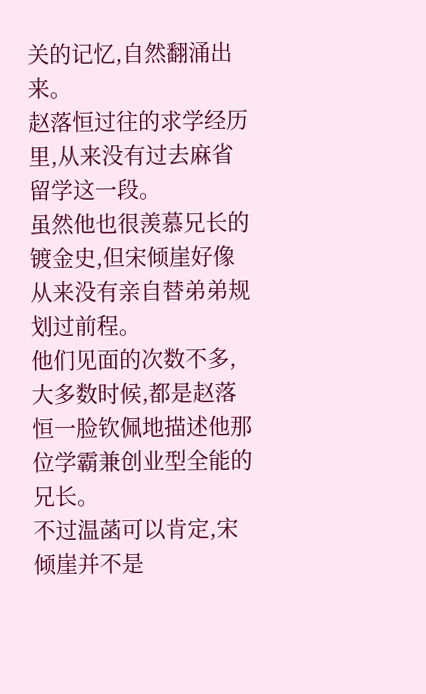关的记忆,自然翻涌出来。
赵落恒过往的求学经历里,从来没有过去麻省留学这一段。
虽然他也很羡慕兄长的镀金史,但宋倾崖好像从来没有亲自替弟弟规划过前程。
他们见面的次数不多,大多数时候,都是赵落恒一脸钦佩地描述他那位学霸兼创业型全能的兄长。
不过温菡可以肯定,宋倾崖并不是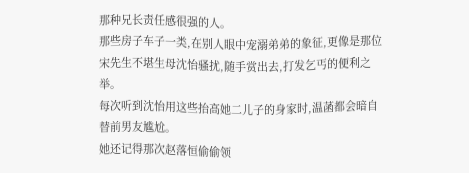那种兄长责任感很强的人。
那些房子车子一类,在别人眼中宠溺弟弟的象征,更像是那位宋先生不堪生母沈怡骚扰,随手赏出去,打发乞丐的便利之举。
每次听到沈怡用这些抬高她二儿子的身家时,温菡都会暗自替前男友尴尬。
她还记得那次赵落恒偷偷领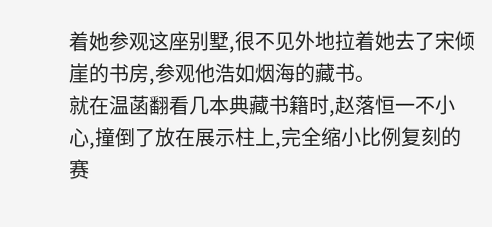着她参观这座别墅,很不见外地拉着她去了宋倾崖的书房,参观他浩如烟海的藏书。
就在温菡翻看几本典藏书籍时,赵落恒一不小心,撞倒了放在展示柱上,完全缩小比例复刻的赛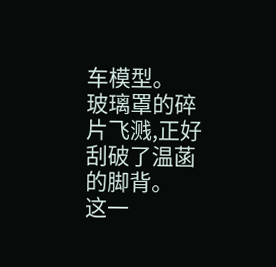车模型。
玻璃罩的碎片飞溅,正好刮破了温菡的脚背。
这一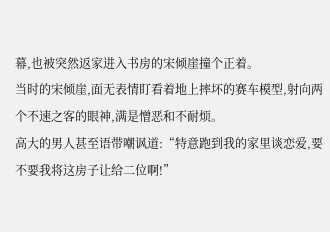幕,也被突然返家进入书房的宋倾崖撞个正着。
当时的宋倾崖,面无表情盯看着地上摔坏的赛车模型,射向两个不速之客的眼神,满是憎恶和不耐烦。
高大的男人甚至语带嘲讽道:“特意跑到我的家里谈恋爱,要不要我将这房子让给二位啊!”